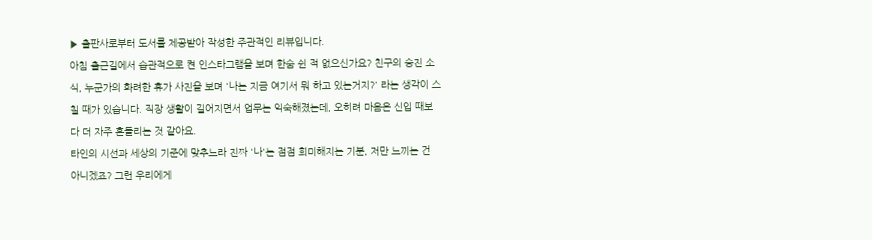▶ 출판사로부터 도서를 제공받아 작성한 주관적인 리뷰입니다.
아침 출근길에서 습관적으로 켠 인스타그램을 보며 한숨 쉰 적 없으신가요? 친구의 승진 소식, 누군가의 화려한 휴가 사진을 보며 '나는 지금 여기서 뭐 하고 있는거지?' 라는 생각이 스칠 때가 있습니다. 직장 생활이 길어지면서 업무는 익숙해졌는데, 오히려 마음은 신입 때보다 더 자주 흔들리는 것 같아요.
타인의 시선과 세상의 기준에 맞추느라 진짜 '나'는 점점 희미해지는 기분, 저만 느끼는 건 아니겠죠? 그런 우리에게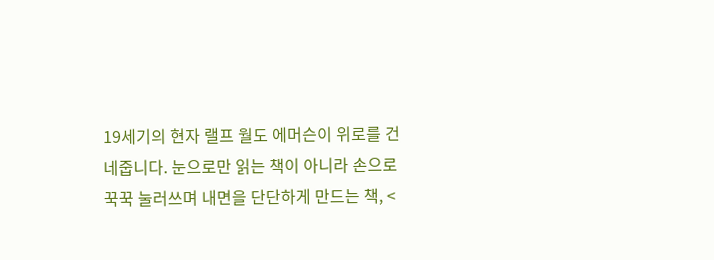19세기의 현자 랠프 월도 에머슨이 위로를 건네줍니다. 눈으로만 읽는 책이 아니라 손으로 꾹꾹 눌러쓰며 내면을 단단하게 만드는 책, <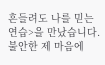흔들려도 나를 믿는 연습>을 만났습니다. 불안한 제 마음에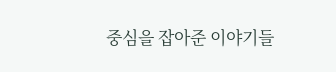중심을 잡아준 이야기들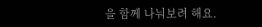을 함께 나눠보려 해요.